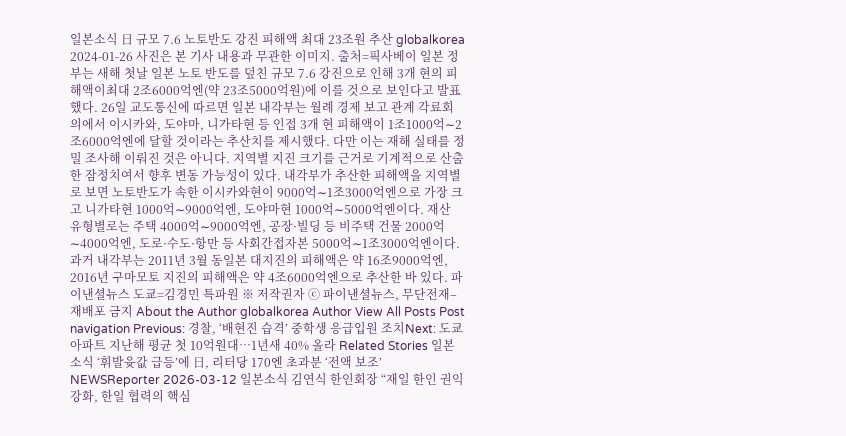일본소식 日 규모 7.6 노토반도 강진 피해액 최대 23조원 추산 globalkorea 2024-01-26 사진은 본 기사 내용과 무관한 이미지. 출처=픽사베이 일본 정부는 새해 첫날 일본 노토 반도를 덮친 규모 7.6 강진으로 인해 3개 현의 피해액이최대 2조6000억엔(약 23조5000억원)에 이를 것으로 보인다고 발표했다. 26일 교도통신에 따르면 일본 내각부는 월례 경제 보고 관계 각료회의에서 이시카와, 도야마, 니가타현 등 인접 3개 현 피해액이 1조1000억∼2조6000억엔에 달할 것이라는 추산치를 제시했다. 다만 이는 재해 실태를 정밀 조사해 이뤄진 것은 아니다. 지역별 지진 크기를 근거로 기계적으로 산출한 잠정치여서 향후 변동 가능성이 있다. 내각부가 추산한 피해액을 지역별로 보면 노토반도가 속한 이시카와현이 9000억∼1조3000억엔으로 가장 크고 니가타현 1000억∼9000억엔, 도야마현 1000억∼5000억엔이다. 재산 유형별로는 주택 4000억∼9000억엔, 공장·빌딩 등 비주택 건물 2000억∼4000억엔, 도로·수도·항만 등 사회간접자본 5000억∼1조3000억엔이다. 과거 내각부는 2011년 3월 동일본 대지진의 피해액은 약 16조9000억엔, 2016년 구마모토 지진의 피해액은 약 4조6000억엔으로 추산한 바 있다. 파이낸셜뉴스 도쿄=김경민 특파원 ※ 저작권자 ⓒ 파이낸셜뉴스, 무단전재–재배포 금지 About the Author globalkorea Author View All Posts Post navigation Previous: 경찰, ‘배현진 습격’ 중학생 응급입원 조치Next: 도쿄 아파트 지난해 평균 첫 10억원대…1년새 40% 올라 Related Stories 일본소식 ‘휘발윳값 급등’에 日, 리터당 170엔 초과분 ‘전액 보조’ NEWSReporter 2026-03-12 일본소식 김연식 한인회장 “재일 한인 권익 강화, 한일 협력의 핵심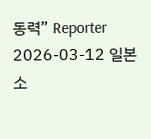동력” Reporter 2026-03-12 일본소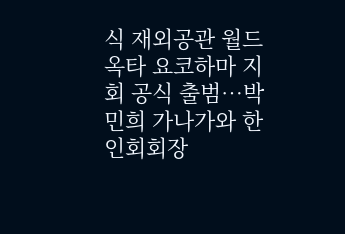식 재외공관 월드옥타 요코하마 지회 공식 출범…박민희 가나가와 한인회회장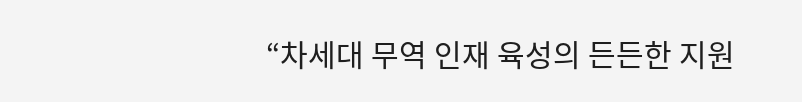“차세대 무역 인재 육성의 든든한 지원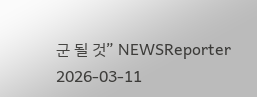군 될 것” NEWSReporter 2026-03-11